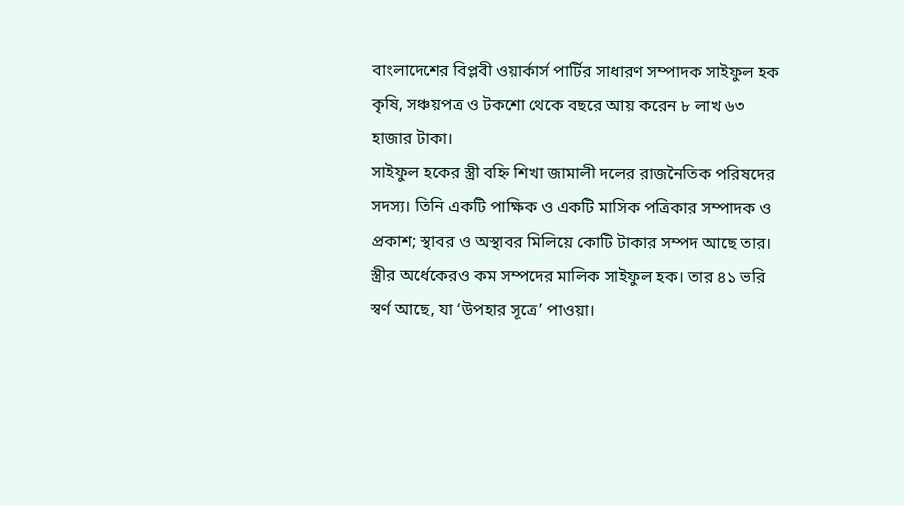বাংলাদেশের বিপ্লবী ওয়ার্কার্স পার্টির সাধারণ সম্পাদক সাইফুল হক কৃষি, সঞ্চয়পত্র ও টকশো থেকে বছরে আয় করেন ৮ লাখ ৬৩ হাজার টাকা।
সাইফুল হকের স্ত্রী বহ্নি শিখা জামালী দলের রাজনৈতিক পরিষদের সদস্য। তিনি একটি পাক্ষিক ও একটি মাসিক পত্রিকার সম্পাদক ও প্রকাশ; স্থাবর ও অস্থাবর মিলিয়ে কোটি টাকার সম্পদ আছে তার।
স্ত্রীর অর্ধেকেরও কম সম্পদের মালিক সাইফুল হক। তার ৪১ ভরি স্বর্ণ আছে, যা ‘উপহার সূত্রে’ পাওয়া।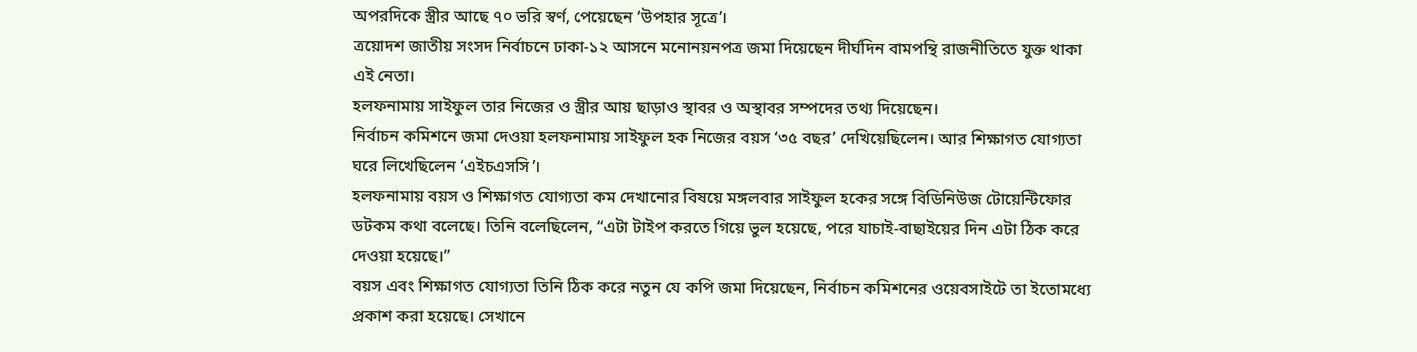অপরদিকে স্ত্রীর আছে ৭০ ভরি স্বর্ণ, পেয়েছেন ‘উপহার সূত্রে’।
ত্রয়োদশ জাতীয় সংসদ নির্বাচনে ঢাকা-১২ আসনে মনোনয়নপত্র জমা দিয়েছেন দীর্ঘদিন বামপন্থি রাজনীতিতে যুক্ত থাকা এই নেতা।
হলফনামায় সাইফুল তার নিজের ও স্ত্রীর আয় ছাড়াও স্থাবর ও অস্থাবর সম্পদের তথ্য দিয়েছেন।
নির্বাচন কমিশনে জমা দেওয়া হলফনামায় সাইফুল হক নিজের বয়স ‘৩৫ বছর’ দেখিয়েছিলেন। আর শিক্ষাগত যোগ্যতা ঘরে লিখেছিলেন ‘এইচএসসি’।
হলফনামায় বয়স ও শিক্ষাগত যোগ্যতা কম দেখানোর বিষয়ে মঙ্গলবার সাইফুল হকের সঙ্গে বিডিনিউজ টোয়েন্টিফোর ডটকম কথা বলেছে। তিনি বলেছিলেন, “এটা টাইপ করতে গিয়ে ভুল হয়েছে, পরে যাচাই-বাছাইয়ের দিন এটা ঠিক করে দেওয়া হয়েছে।”
বয়স এবং শিক্ষাগত যোগ্যতা তিনি ঠিক করে নতুন যে কপি জমা দিয়েছেন, নির্বাচন কমিশনের ওয়েবসাইটে তা ইতোমধ্যে প্রকাশ করা হয়েছে। সেখানে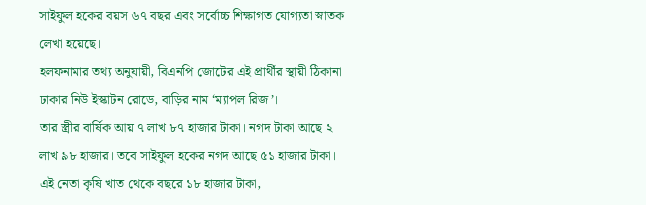সাইফুল হকের বয়স ৬৭ বছর এবং সর্বোচ্চ শিক্ষাগত যোগ্যতা স্নাতক লেখা হয়েছে।
হলফনামার তথ্য অনুযায়ী, বিএনপি জোটের এই প্রার্থীর স্থায়ী ঠিকানা ঢাকার নিউ ইস্কাটন রোডে, বাড়ির নাম ‘ম্যাপল রিজ’।
তার স্ত্রীর বার্ষিক আয় ৭ লাখ ৮৭ হাজার টাকা। নগদ টাকা আছে ২ লাখ ৯৮ হাজার। তবে সাইফুল হকের নগদ আছে ৫১ হাজার টাকা।
এই নেতা কৃষি খাত থেকে বছরে ১৮ হাজার টাকা,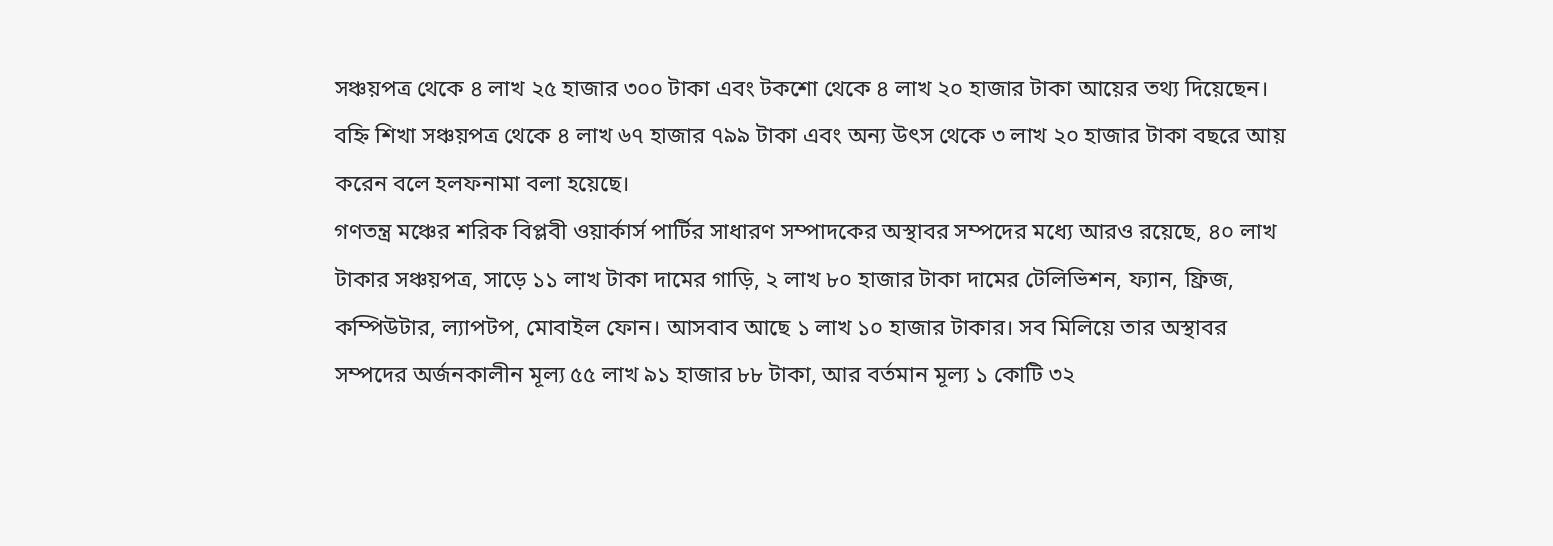সঞ্চয়পত্র থেকে ৪ লাখ ২৫ হাজার ৩০০ টাকা এবং টকশো থেকে ৪ লাখ ২০ হাজার টাকা আয়ের তথ্য দিয়েছেন।
বহ্নি শিখা সঞ্চয়পত্র থেকে ৪ লাখ ৬৭ হাজার ৭৯৯ টাকা এবং অন্য উৎস থেকে ৩ লাখ ২০ হাজার টাকা বছরে আয় করেন বলে হলফনামা বলা হয়েছে।
গণতন্ত্র মঞ্চের শরিক বিপ্লবী ওয়ার্কার্স পার্টির সাধারণ সম্পাদকের অস্থাবর সম্পদের মধ্যে আরও রয়েছে, ৪০ লাখ টাকার সঞ্চয়পত্র, সাড়ে ১১ লাখ টাকা দামের গাড়ি, ২ লাখ ৮০ হাজার টাকা দামের টেলিভিশন, ফ্যান, ফ্রিজ, কম্পিউটার, ল্যাপটপ, মোবাইল ফোন। আসবাব আছে ১ লাখ ১০ হাজার টাকার। সব মিলিয়ে তার অস্থাবর সম্পদের অর্জনকালীন মূল্য ৫৫ লাখ ৯১ হাজার ৮৮ টাকা, আর বর্তমান মূল্য ১ কোটি ৩২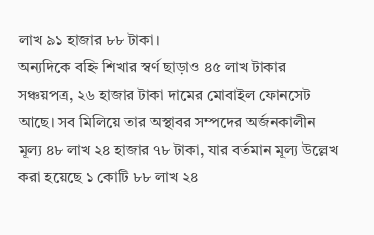লাখ ৯১ হাজার ৮৮ টাকা।
অন্যদিকে বহ্নি শিখার স্বর্ণ ছাড়াও ৪৫ লাখ টাকার সঞ্চয়পত্র, ২৬ হাজার টাকা দামের মোবাইল ফোনসেট আছে। সব মিলিয়ে তার অস্থাবর সম্পদের অর্জনকালীন মূল্য ৪৮ লাখ ২৪ হাজার ৭৮ টাকা, যার বর্তমান মূল্য উল্লেখ করা হয়েছে ১ কোটি ৮৮ লাখ ২৪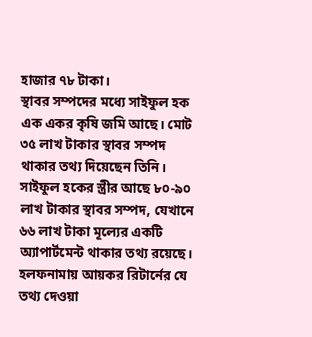হাজার ৭৮ টাকা।
স্থাবর সম্পদের মধ্যে সাইফুল হক এক একর কৃষি জমি আছে। মোট ৩৫ লাখ টাকার স্থাবর সম্পদ থাকার তথ্য দিয়েছেন তিনি।
সাইফুল হকের স্ত্রীর আছে ৮০-৯০ লাখ টাকার স্থাবর সম্পদ, যেখানে ৬৬ লাখ টাকা মূল্যের একটি অ্যাপার্টমেন্ট থাকার তথ্য রয়েছে।
হলফনামায় আয়কর রিটার্নের যে তথ্য দেওয়া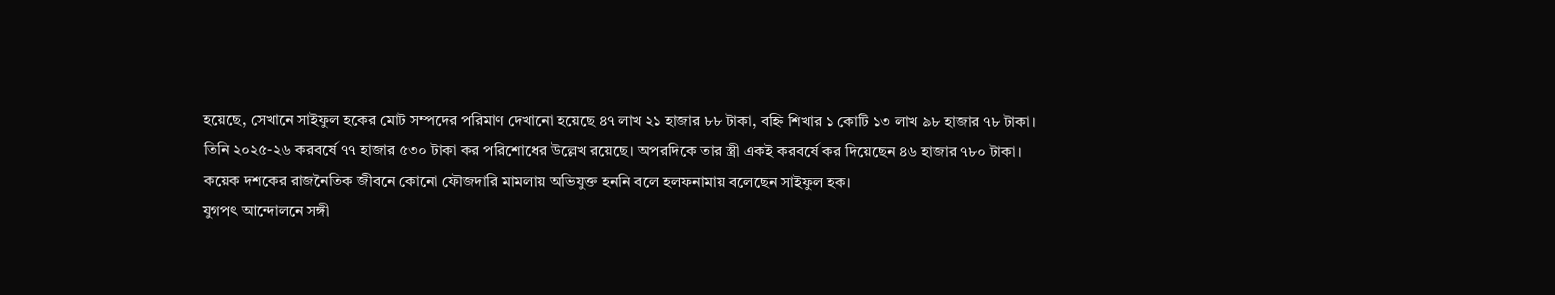হয়েছে, সেখানে সাইফুল হকের মোট সম্পদের পরিমাণ দেখানো হয়েছে ৪৭ লাখ ২১ হাজার ৮৮ টাকা, বহ্নি শিখার ১ কোটি ১৩ লাখ ৯৮ হাজার ৭৮ টাকা।
তিনি ২০২৫-২৬ করবর্ষে ৭৭ হাজার ৫৩০ টাকা কর পরিশোধের উল্লেখ রয়েছে। অপরদিকে তার স্ত্রী একই করবর্ষে কর দিয়েছেন ৪৬ হাজার ৭৮০ টাকা।
কয়েক দশকের রাজনৈতিক জীবনে কোনো ফৌজদারি মামলায় অভিযুক্ত হননি বলে হলফনামায় বলেছেন সাইফুল হক।
যুগপৎ আন্দোলনে সঙ্গী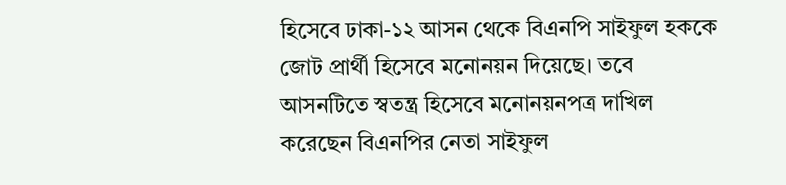হিসেবে ঢাকা-১২ আসন থেকে বিএনপি সাইফুল হককে জোট প্রার্থী হিসেবে মনোনয়ন দিয়েছে। তবে আসনটিতে স্বতন্ত্র হিসেবে মনোনয়নপত্র দাখিল করেছেন বিএনপির নেতা সাইফুল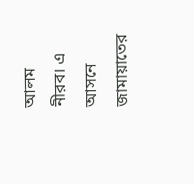আলম নীরব। এ আসনে জামায়াতের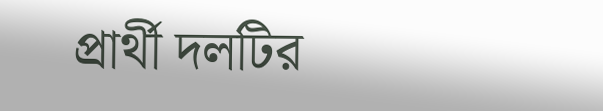প্রার্থী দলটির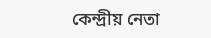কেন্দ্রীয় নেতা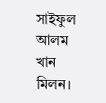সাইফুল আলম খান মিলন।